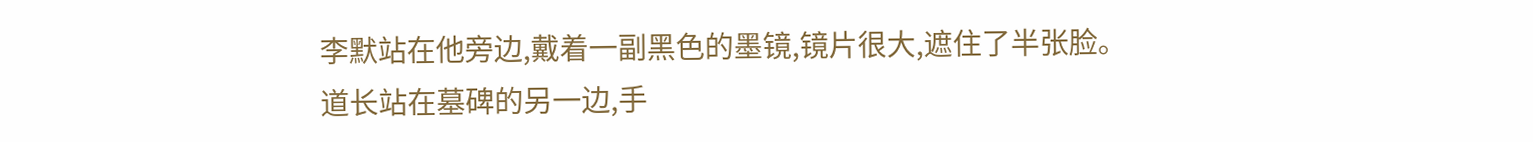李默站在他旁边,戴着一副黑色的墨镜,镜片很大,遮住了半张脸。
道长站在墓碑的另一边,手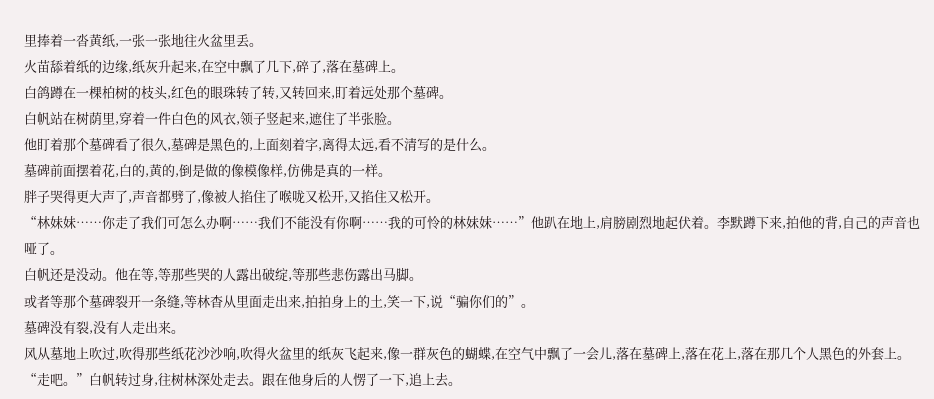里捧着一沓黄纸,一张一张地往火盆里丢。
火苗舔着纸的边缘,纸灰升起来,在空中飘了几下,碎了,落在墓碑上。
白鸽蹲在一棵柏树的枝头,红色的眼珠转了转,又转回来,盯着远处那个墓碑。
白帆站在树荫里,穿着一件白色的风衣,领子竖起来,遮住了半张脸。
他盯着那个墓碑看了很久,墓碑是黑色的,上面刻着字,离得太远,看不清写的是什么。
墓碑前面摆着花,白的,黄的,倒是做的像模像样,仿佛是真的一样。
胖子哭得更大声了,声音都劈了,像被人掐住了喉咙又松开,又掐住又松开。
“林妹妹……你走了我们可怎么办啊……我们不能没有你啊……我的可怜的林妹妹……”他趴在地上,肩膀剧烈地起伏着。李默蹲下来,拍他的背,自己的声音也哑了。
白帆还是没动。他在等,等那些哭的人露出破绽,等那些悲伤露出马脚。
或者等那个墓碑裂开一条缝,等林杳从里面走出来,拍拍身上的土,笑一下,说“骗你们的”。
墓碑没有裂,没有人走出来。
风从墓地上吹过,吹得那些纸花沙沙响,吹得火盆里的纸灰飞起来,像一群灰色的蝴蝶,在空气中飘了一会儿,落在墓碑上,落在花上,落在那几个人黑色的外套上。
“走吧。”白帆转过身,往树林深处走去。跟在他身后的人愣了一下,追上去。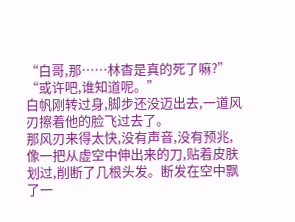“白哥,那……林杳是真的死了嘛?”
“或许吧,谁知道呢。”
白帆刚转过身,脚步还没迈出去,一道风刃擦着他的脸飞过去了。
那风刃来得太快,没有声音,没有预兆,像一把从虚空中伸出来的刀,贴着皮肤划过,削断了几根头发。断发在空中飘了一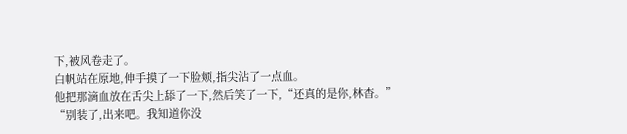下,被风卷走了。
白帆站在原地,伸手摸了一下脸颊,指尖沾了一点血。
他把那滴血放在舌尖上舔了一下,然后笑了一下,“还真的是你,林杳。”
“别装了,出来吧。我知道你没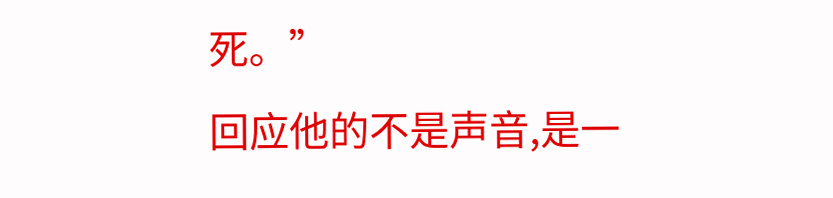死。”
回应他的不是声音,是一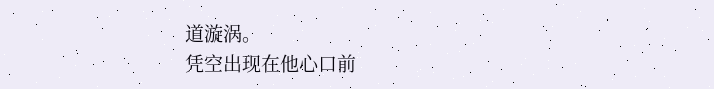道漩涡。
凭空出现在他心口前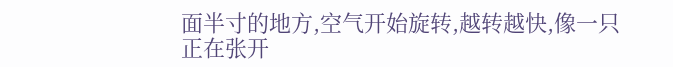面半寸的地方,空气开始旋转,越转越快,像一只正在张开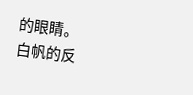的眼睛。
白帆的反